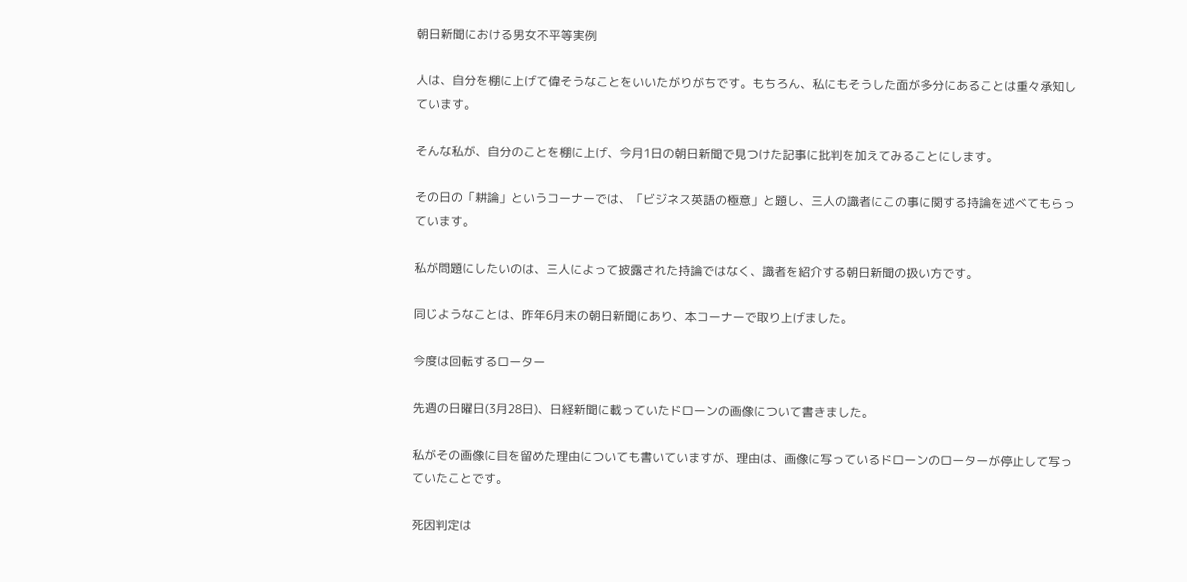朝日新聞における男女不平等実例

人は、自分を棚に上げて偉そうなことをいいたがりがちです。もちろん、私にもそうした面が多分にあることは重々承知しています。

そんな私が、自分のことを棚に上げ、今月1日の朝日新聞で見つけた記事に批判を加えてみることにします。

その日の「耕論」というコーナーでは、「ビジネス英語の極意」と題し、三人の識者にこの事に関する持論を述べてもらっています。

私が問題にしたいのは、三人によって披露された持論ではなく、識者を紹介する朝日新聞の扱い方です。

同じようなことは、昨年6月末の朝日新聞にあり、本コーナーで取り上げました。

今度は回転するローター

先週の日曜日(3月28日)、日経新聞に載っていたドローンの画像について書きました。

私がその画像に目を留めた理由についても書いていますが、理由は、画像に写っているドローンのローターが停止して写っていたことです。

死因判定は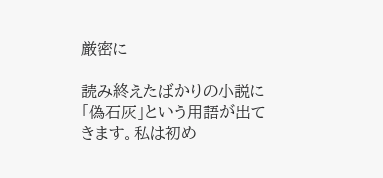厳密に

読み終えたばかりの小説に「偽石灰」という用語が出てきます。私は初め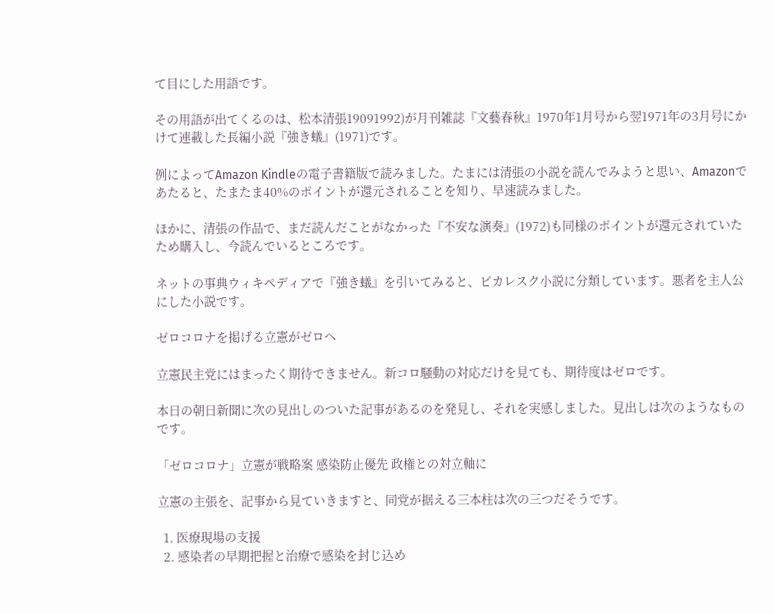て目にした用語です。

その用語が出てくるのは、松本清張19091992)が月刊雑誌『文藝春秋』1970年1月号から翌1971年の3月号にかけて連載した長編小説『強き蟻』(1971)です。

例によってAmazon Kindleの電子書籍版で読みました。たまには清張の小説を読んでみようと思い、Amazonであたると、たまたま40%のポイントが還元されることを知り、早速読みました。

ほかに、清張の作品で、まだ読んだことがなかった『不安な演奏』(1972)も同様のポイントが還元されていたため購入し、今読んでいるところです。

ネットの事典ウィキペディアで『強き蟻』を引いてみると、ピカレスク小説に分類しています。悪者を主人公にした小説です。

ゼロコロナを掲げる立憲がゼロへ

立憲民主党にはまったく期待できません。新コロ騒動の対応だけを見ても、期待度はゼロです。

本日の朝日新聞に次の見出しのついた記事があるのを発見し、それを実感しました。見出しは次のようなものです。

「ゼロコロナ」立憲が戦略案 感染防止優先 政権との対立軸に

立憲の主張を、記事から見ていきますと、同党が据える三本柱は次の三つだそうです。

  1. 医療現場の支援
  2. 感染者の早期把握と治療で感染を封じ込め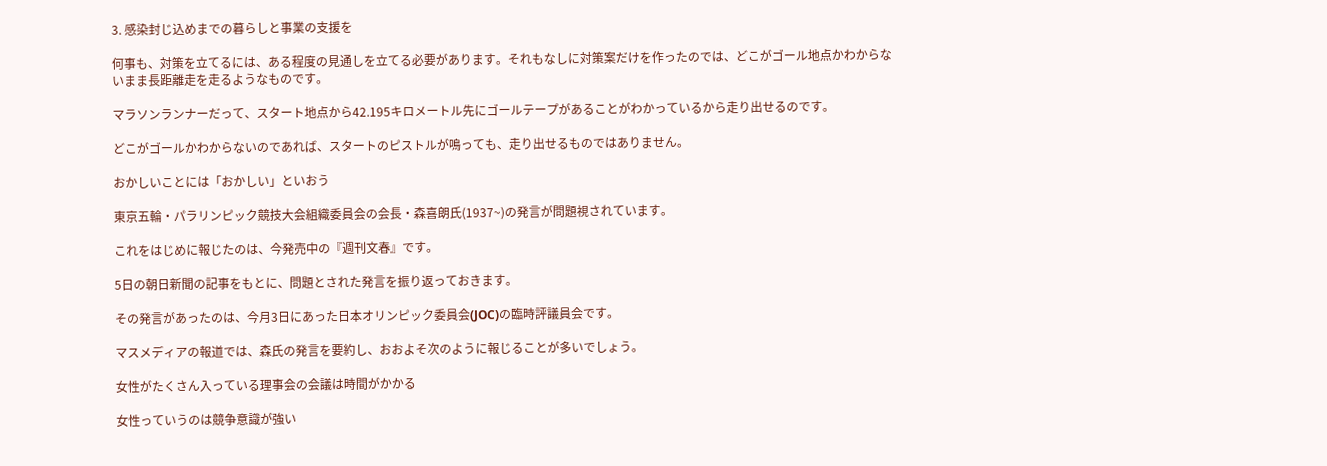3. 感染封じ込めまでの暮らしと事業の支援を

何事も、対策を立てるには、ある程度の見通しを立てる必要があります。それもなしに対策案だけを作ったのでは、どこがゴール地点かわからないまま長距離走を走るようなものです。

マラソンランナーだって、スタート地点から42.195キロメートル先にゴールテープがあることがわかっているから走り出せるのです。

どこがゴールかわからないのであれば、スタートのピストルが鳴っても、走り出せるものではありません。

おかしいことには「おかしい」といおう

東京五輪・パラリンピック競技大会組織委員会の会長・森喜朗氏(1937~)の発言が問題視されています。

これをはじめに報じたのは、今発売中の『週刊文春』です。

5日の朝日新聞の記事をもとに、問題とされた発言を振り返っておきます。

その発言があったのは、今月3日にあった日本オリンピック委員会(JOC)の臨時評議員会です。

マスメディアの報道では、森氏の発言を要約し、おおよそ次のように報じることが多いでしょう。

女性がたくさん入っている理事会の会議は時間がかかる

女性っていうのは競争意識が強い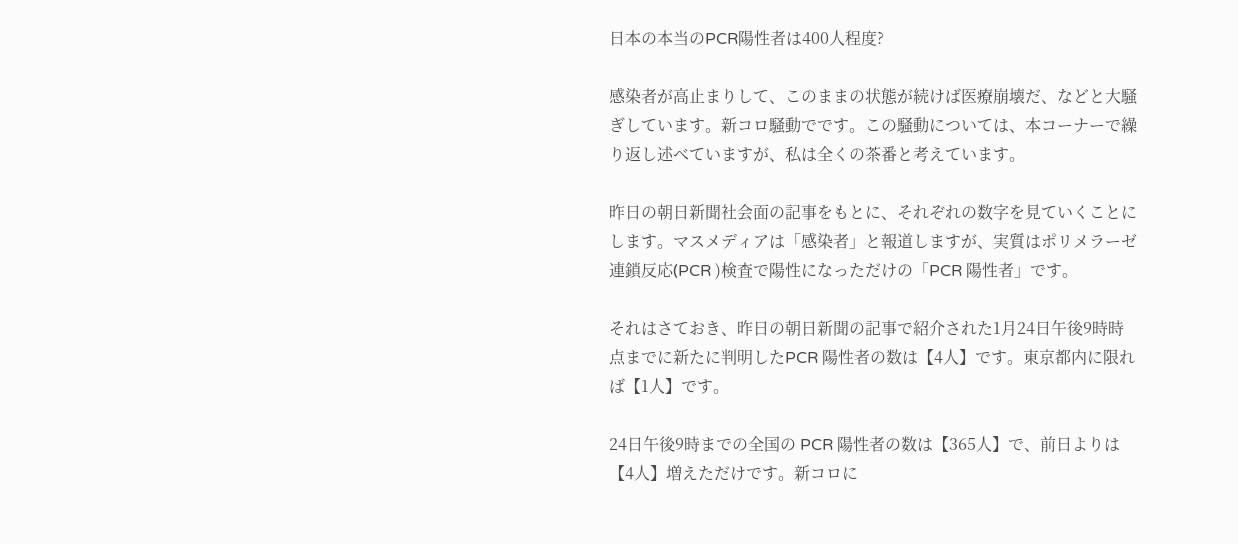日本の本当のPCR陽性者は400人程度?

感染者が高止まりして、このままの状態が続けば医療崩壊だ、などと大騒ぎしています。新コロ騒動でです。この騒動については、本コーナーで繰り返し述べていますが、私は全くの茶番と考えています。

昨日の朝日新聞社会面の記事をもとに、それぞれの数字を見ていくことにします。マスメディアは「感染者」と報道しますが、実質はポリメラーゼ連鎖反応(PCR )検査で陽性になっただけの「PCR 陽性者」です。

それはさておき、昨日の朝日新聞の記事で紹介された1月24日午後9時時点までに新たに判明したPCR 陽性者の数は【4人】です。東京都内に限れば【1人】です。

24日午後9時までの全国の PCR 陽性者の数は【365人】で、前日よりは【4人】増えただけです。新コロに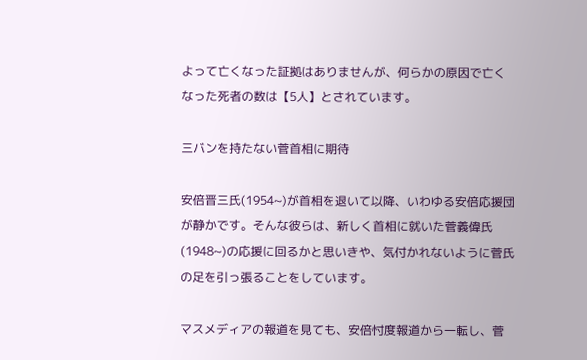よって亡くなった証拠はありませんが、何らかの原因で亡くなった死者の数は【5人】とされています。

三バンを持たない菅首相に期待

安倍晋三氏(1954~)が首相を退いて以降、いわゆる安倍応援団が静かです。そんな彼らは、新しく首相に就いた菅義偉氏(1948~)の応援に回るかと思いきや、気付かれないように菅氏の足を引っ張ることをしています。

マスメディアの報道を見ても、安倍忖度報道から一転し、菅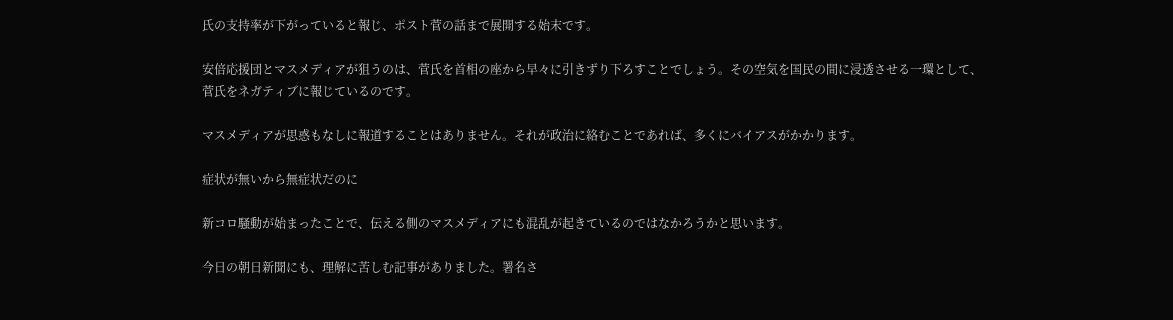氏の支持率が下がっていると報じ、ポスト菅の話まで展開する始末です。

安倍応援団とマスメディアが狙うのは、菅氏を首相の座から早々に引きずり下ろすことでしょう。その空気を国民の間に浸透させる一環として、菅氏をネガティブに報じているのです。

マスメディアが思惑もなしに報道することはありません。それが政治に絡むことであれば、多くにバイアスがかかります。

症状が無いから無症状だのに

新コロ騒動が始まったことで、伝える側のマスメディアにも混乱が起きているのではなかろうかと思います。

今日の朝日新聞にも、理解に苦しむ記事がありました。署名さ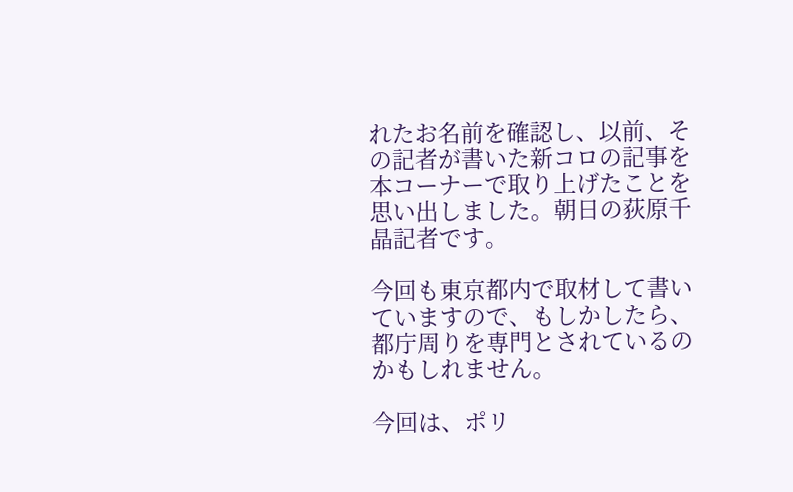れたお名前を確認し、以前、その記者が書いた新コロの記事を本コーナーで取り上げたことを思い出しました。朝日の荻原千晶記者です。

今回も東京都内で取材して書いていますので、もしかしたら、都庁周りを専門とされているのかもしれません。

今回は、ポリ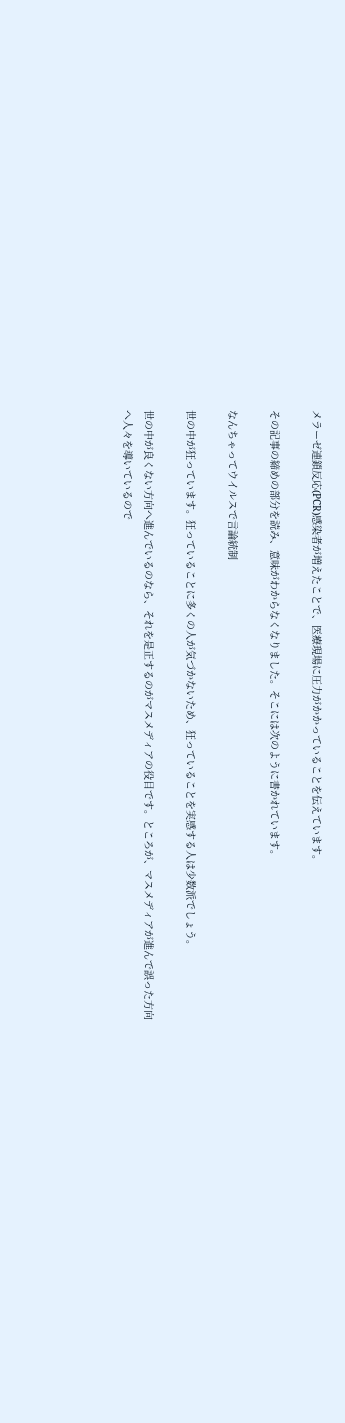メラーゼ連鎖反応(PCR)感染者が増えたことで、医療現場に圧力がかかっていることを伝えています。

その記事の締めの部分を読み、意味がわからなくなりました。そこには次のように書かれています。

なんちゃってウイルスで言論統制

世の中が狂っています。狂っていることに多くの人が気づかないため、狂っていることを実感する人は少数派でしょう。

世の中が良くない方向へ進んでいるのなら、それを是正するのがマスメディアの役目です。ところが、マスメディアが進んで誤った方向へ人々を導いているので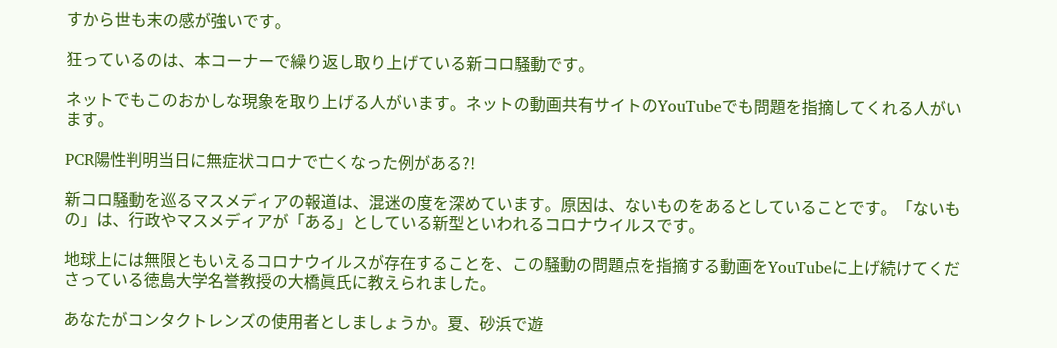すから世も末の感が強いです。

狂っているのは、本コーナーで繰り返し取り上げている新コロ騒動です。

ネットでもこのおかしな現象を取り上げる人がいます。ネットの動画共有サイトのYouTubeでも問題を指摘してくれる人がいます。

PCR陽性判明当日に無症状コロナで亡くなった例がある?!

新コロ騒動を巡るマスメディアの報道は、混迷の度を深めています。原因は、ないものをあるとしていることです。「ないもの」は、行政やマスメディアが「ある」としている新型といわれるコロナウイルスです。

地球上には無限ともいえるコロナウイルスが存在することを、この騒動の問題点を指摘する動画をYouTubeに上げ続けてくださっている徳島大学名誉教授の大橋眞氏に教えられました。

あなたがコンタクトレンズの使用者としましょうか。夏、砂浜で遊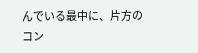んでいる最中に、片方のコン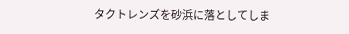タクトレンズを砂浜に落としてしま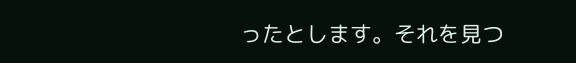ったとします。それを見つ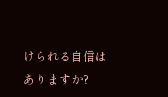けられる自信はありますか?